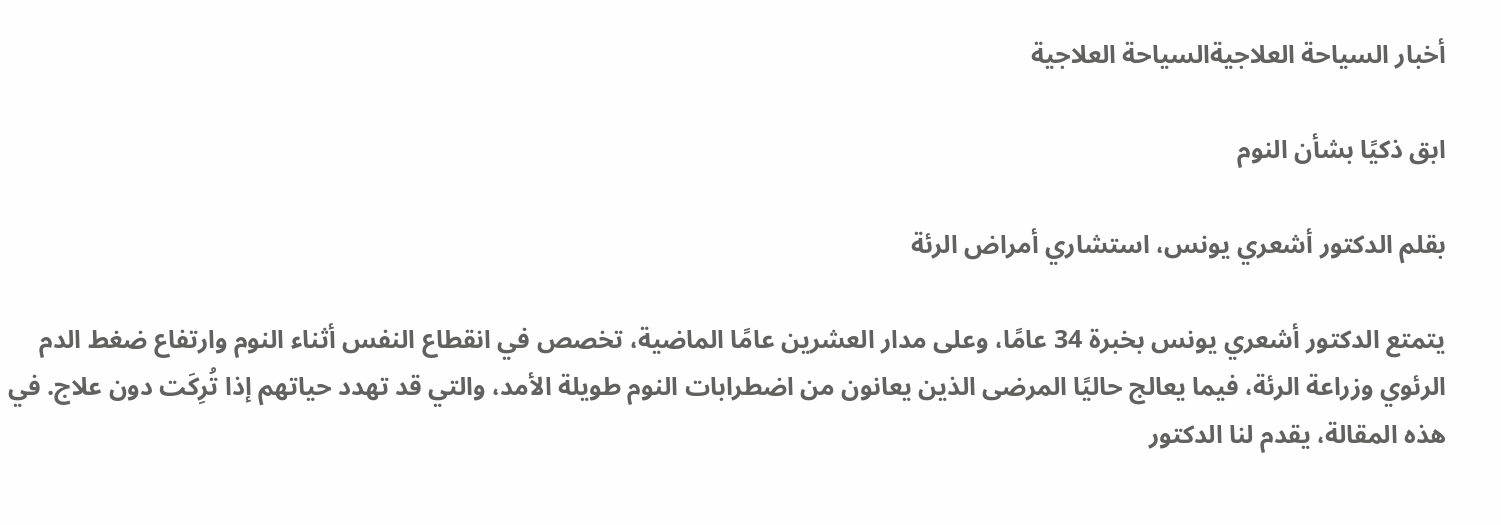أخبار السياحة العلاجيةالسياحة العلاجية

ابق ذكيًا بشأن النوم

بقلم الدكتور أشعري يونس، استشاري أمراض الرئة

يتمتع الدكتور أشعري يونس بخبرة 34 عامًا، وعلى مدار العشرين عامًا الماضية، تخصص في انقطاع النفس أثناء النوم وارتفاع ضغط الدم الرئوي وزراعة الرئة، فيما يعالج حاليًا المرضى الذين يعانون من اضطرابات النوم طويلة الأمد، والتي قد تهدد حياتهم إذا تُرِكَت دون علاج. في هذه المقالة، يقدم لنا الدكتور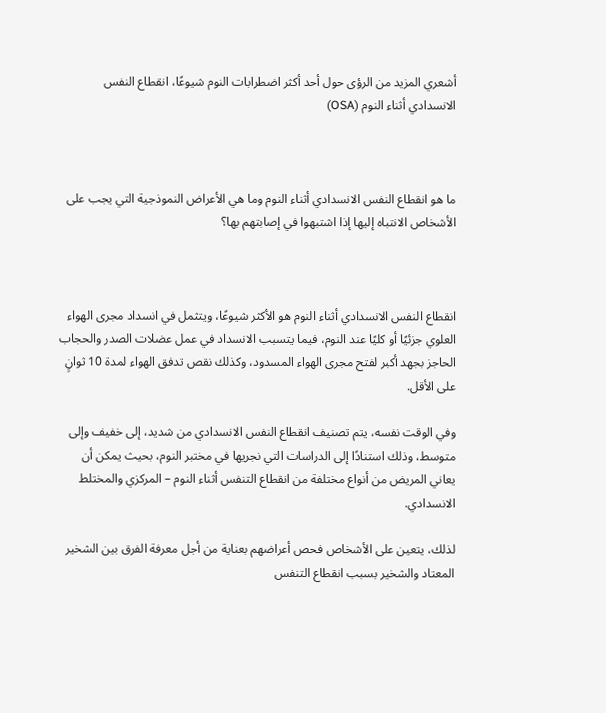أشعري المزيد من الرؤى حول أحد أكثر اضطرابات النوم شيوعًا، انقطاع النفس الانسدادي أثناء النوم (OSA)



ما هو انقطاع النفس الانسدادي أثناء النوم وما هي الأعراض النموذجية التي يجب على الأشخاص الانتباه إليها إذا اشتبهوا في إصابتهم بها؟



انقطاع النفس الانسدادي أثناء النوم هو الأكثر شيوعًا، ويتثمل في انسداد مجرى الهواء العلوي جزئيًا أو كليًا عند النوم، فيما يتسبب الانسداد في عمل عضلات الصدر والحجاب الحاجز بجهد أكبر لفتح مجرى الهواء المسدود، وكذلك نقص تدفق الهواء لمدة 10 ثوانٍ على الأقل.

وفي الوقت نفسه، يتم تصنيف انقطاع النفس الانسدادي من شديد، إلى خفيف وإلى متوسط، وذلك استنادًا إلى الدراسات التي نجريها في مختبر النوم، بحيث يمكن أن يعاني المريض من أنواع مختلفة من انقطاع التنفس أثناء النوم – المركزي والمختلط الانسدادي.

لذلك، يتعين على الأشخاص فحص أعراضهم بعناية من أجل معرفة الفرق بين الشخير المعتاد والشخير بسبب انقطاع التنفس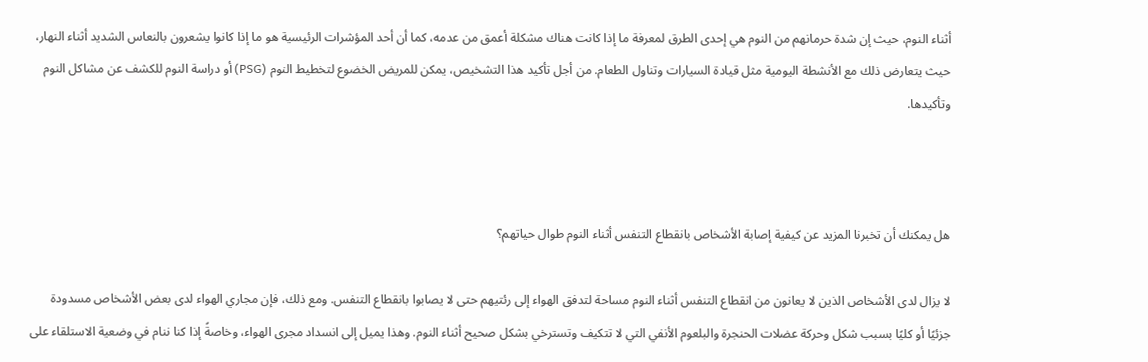أثناء النوم، حيث إن شدة حرمانهم من النوم هي إحدى الطرق لمعرفة ما إذا كانت هناك مشكلة أعمق من عدمه، كما أن أحد المؤشرات الرئيسية هو ما إذا كانوا يشعرون بالنعاس الشديد أثناء النهار، حيث يتعارض ذلك مع الأنشطة اليومية مثل قيادة السيارات وتناول الطعام. من أجل تأكيد هذا التشخيص، يمكن للمريض الخضوع لتخطيط النوم (PSG) أو دراسة النوم للكشف عن مشاكل النوم وتأكيدها.



هل يمكنك أن تخبرنا المزيد عن كيفية إصابة الأشخاص بانقطاع التنفس أثناء النوم طوال حياتهم؟

لا يزال لدى الأشخاص الذين لا يعانون من انقطاع التنفس أثناء النوم مساحة لتدفق الهواء إلى رئتيهم حتى لا يصابوا بانقطاع التنفس. ومع ذلك، فإن مجاري الهواء لدى بعض الأشخاص مسدودة جزئيًا أو كليًا بسبب شكل وحركة عضلات الحنجرة والبلعوم الأنفي التي لا تتكيف وتسترخي بشكل صحيح أثناء النوم. وهذا يميل إلى انسداد مجرى الهواء، وخاصةً إذا كنا ننام في وضعية الاستلقاء على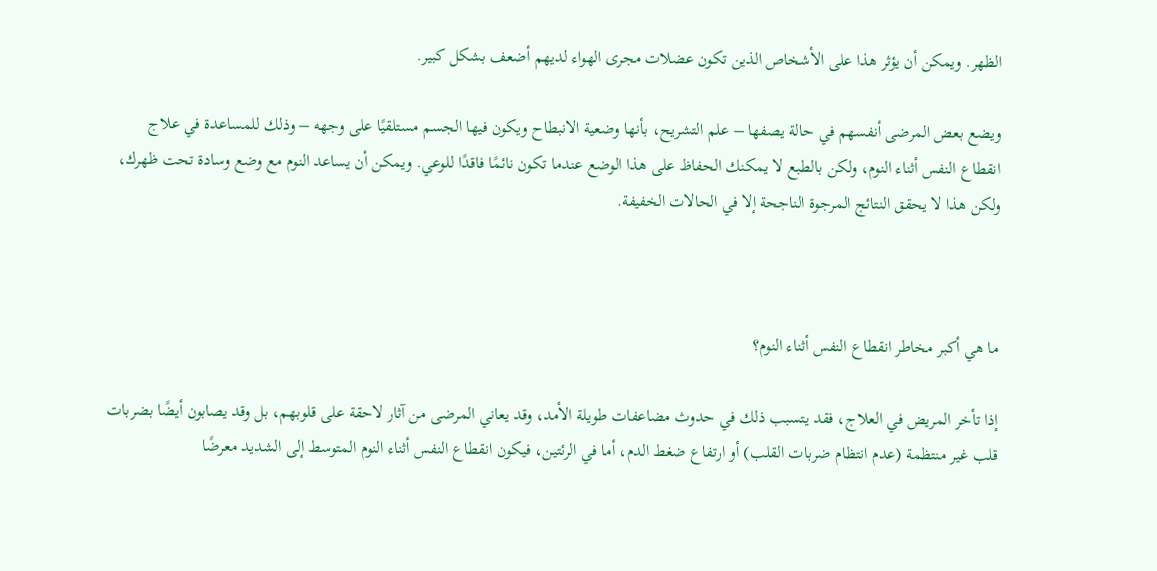الظهر. ويمكن أن يؤثر هذا على الأشخاص الذين تكون عضلات مجرى الهواء لديهم أضعف بشكل كبير.

ويضع بعض المرضى أنفسهم في حالة يصفها – علم التشريح، بأنها وضعية الانبطاح ويكون فيها الجسم مستلقيًا على وجهه – وذلك للمساعدة في علاج انقطاع النفس أثناء النوم، ولكن بالطبع لا يمكنك الحفاظ على هذا الوضع عندما تكون نائمًا فاقدًا للوعي. ويمكن أن يساعد النوم مع وضع وسادة تحت ظهرك، ولكن هذا لا يحقق النتائج المرجوة الناجحة إلا في الحالات الخفيفة.



ما هي أكبر مخاطر انقطاع النفس أثناء النوم؟

إذا تأخر المريض في العلاج، فقد يتسبب ذلك في حدوث مضاعفات طويلة الأمد، وقد يعاني المرضى من آثار لاحقة على قلوبهم، بل وقد يصابون أيضًا بضربات قلب غير منتظمة (عدم انتظام ضربات القلب) أو ارتفاع ضغط الدم، أما في الرئتين، فيكون انقطاع النفس أثناء النوم المتوسط إلى الشديد معرضًا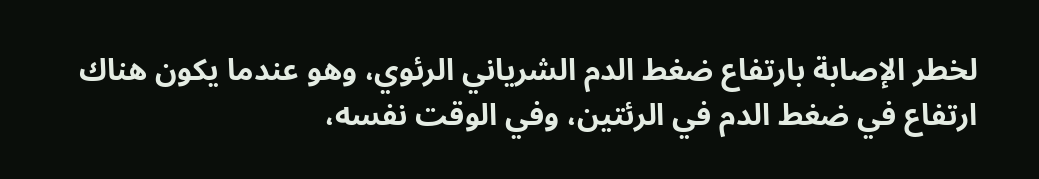لخطر الإصابة بارتفاع ضغط الدم الشرياني الرئوي، وهو عندما يكون هناك ارتفاع في ضغط الدم في الرئتين، وفي الوقت نفسه،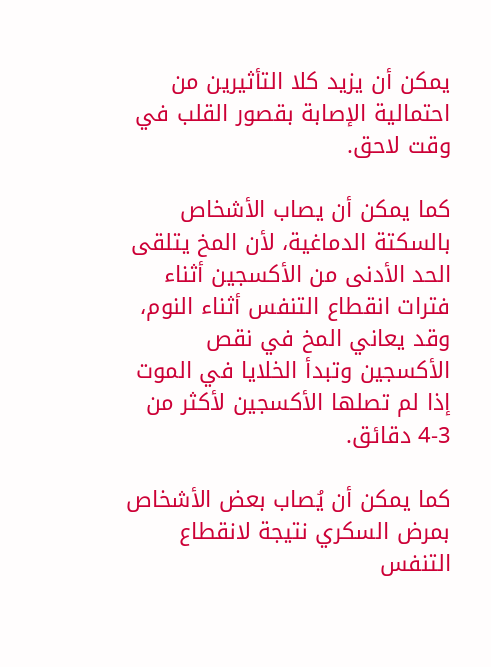يمكن أن يزيد كلا التأثيرين من احتمالية الإصابة بقصور القلب في وقت لاحق.

كما يمكن أن يصاب الأشخاص بالسكتة الدماغية، لأن المخ يتلقى الحد الأدنى من الأكسجين أثناء فترات انقطاع التنفس أثناء النوم، وقد يعاني المخ في نقص الأكسجين وتبدأ الخلايا في الموت إذا لم تصلها الأكسجين لأكثر من 3-4 دقائق.

كما يمكن أن يُصاب بعض الأشخاص بمرض السكري نتيجة لانقطاع التنفس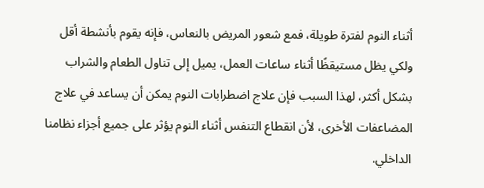أثناء النوم لفترة طويلة، فمع شعور المريض بالنعاس، فإنه يقوم بأنشطة أقل ولكي يظل مستيقظًا أثناء ساعات العمل، يميل إلى تناول الطعام والشراب بشكل أكثر، لهذا السبب فإن علاج اضطرابات النوم يمكن أن يساعد في علاج المضاعفات الأخرى، لأن انقطاع التنفس أثناء النوم يؤثر على جميع أجزاء نظامنا الداخلي.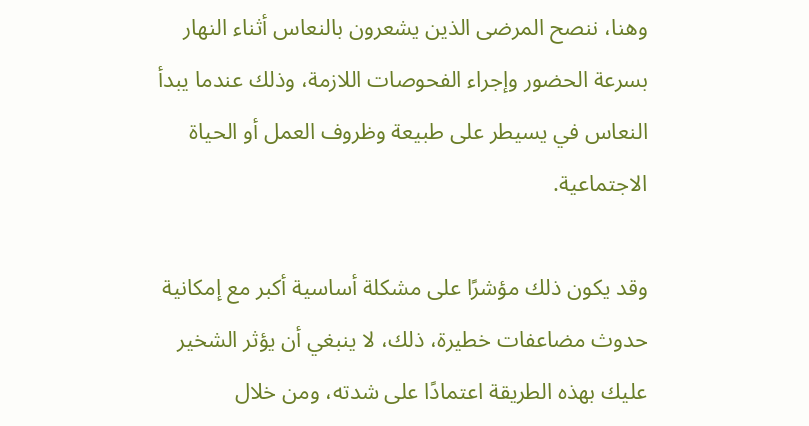وهنا، ننصح المرضى الذين يشعرون بالنعاس أثناء النهار بسرعة الحضور وإجراء الفحوصات اللازمة، وذلك عندما يبدأ النعاس في يسيطر على طبيعة وظروف العمل أو الحياة الاجتماعية.

وقد يكون ذلك مؤشرًا على مشكلة أساسية أكبر مع إمكانية حدوث مضاعفات خطيرة، ذلك، لا ينبغي أن يؤثر الشخير عليك بهذه الطريقة اعتمادًا على شدته، ومن خلال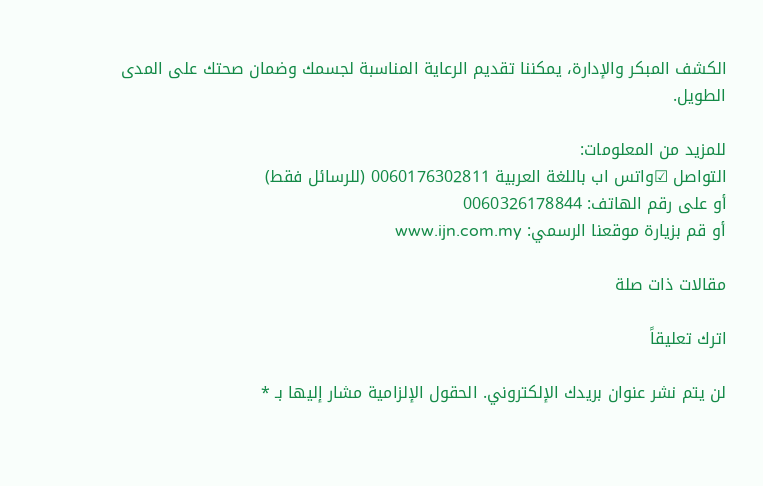الكشف المبكر والإدارة، يمكننا تقديم الرعاية المناسبة لجسمك وضمان صحتك على المدى الطويل.

للمزيد من المعلومات:
التواصل ☑واتس اب باللغة العربية 0060176302811 (للرسائل فقط)
أو على رقم الهاتف: 0060326178844
أو قم بزيارة موقعنا الرسمي: www.ijn.com.my

مقالات ذات صلة

اترك تعليقاً

لن يتم نشر عنوان بريدك الإلكتروني. الحقول الإلزامية مشار إليها بـ *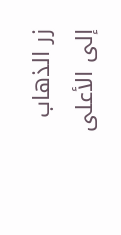زر الذهاب إلى الأعلى